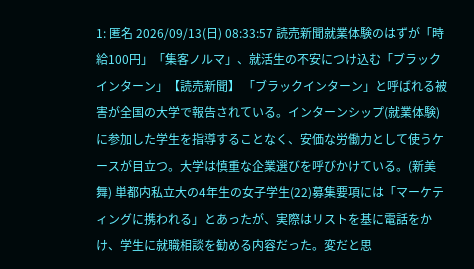1: 匿名 2026/09/13(日) 08:33:57 読売新聞就業体験のはずが「時給100円」「集客ノルマ」、就活生の不安につけ込む「ブラックインターン」【読売新聞】 「ブラックインターン」と呼ばれる被害が全国の大学で報告されている。インターンシップ(就業体験)に参加した学生を指導することなく、安価な労働力として使うケースが目立つ。大学は慎重な企業選びを呼びかけている。(新美舞) 単都内私立大の4年生の女子学生(22)募集要項には「マーケティングに携われる」とあったが、実際はリストを基に電話をかけ、学生に就職相談を勧める内容だった。変だと思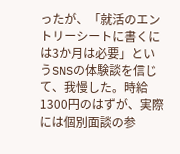ったが、「就活のエントリーシートに書くには3か月は必要」というSNSの体験談を信じて、我慢した。時給1300円のはずが、実際には個別面談の参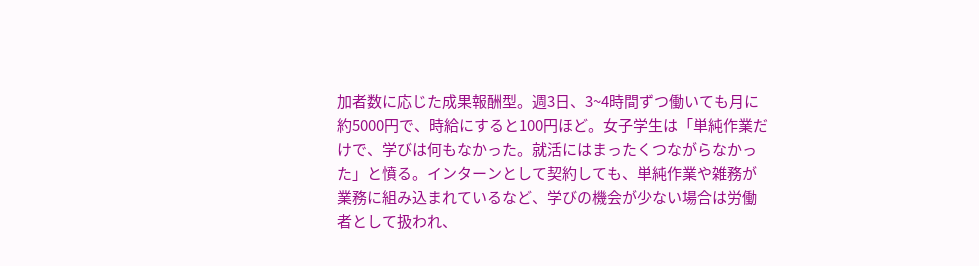加者数に応じた成果報酬型。週3日、3~4時間ずつ働いても月に約5000円で、時給にすると100円ほど。女子学生は「単純作業だけで、学びは何もなかった。就活にはまったくつながらなかった」と憤る。インターンとして契約しても、単純作業や雑務が業務に組み込まれているなど、学びの機会が少ない場合は労働者として扱われ、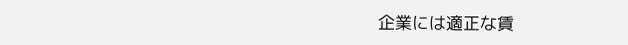企業には適正な賃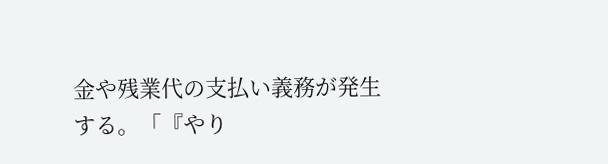金や残業代の支払い義務が発生する。「『やり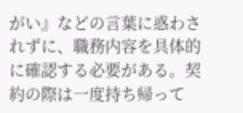がい』などの言葉に惑わされずに、職務内容を具体的に確認する必要がある。契約の際は一度持ち帰って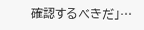確認するべきだ」…